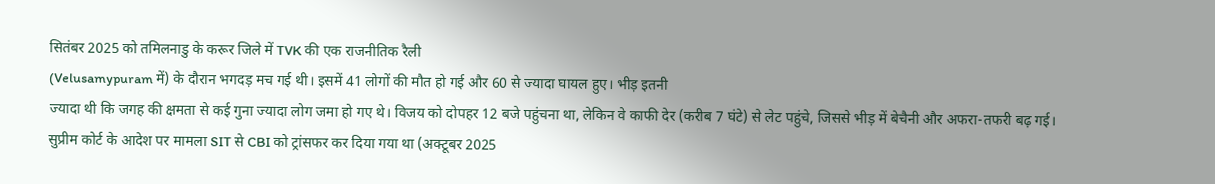सितंबर 2025 को तमिलनाडु के करूर जिले में TVK की एक राजनीतिक रैली
(Velusamypuram में) के दौरान भगदड़ मच गई थी। इसमें 41 लोगों की मौत हो गई और 60 से ज्यादा घायल हुए। भीड़ इतनी
ज्यादा थी कि जगह की क्षमता से कई गुना ज्यादा लोग जमा हो गए थे। विजय को दोपहर 12 बजे पहुंचना था, लेकिन वे काफी देर (करीब 7 घंटे) से लेट पहुंचे, जिससे भीड़ में बेचैनी और अफरा-तफरी बढ़ गई।
सुप्रीम कोर्ट के आदेश पर मामला SIT से CBI को ट्रांसफर कर दिया गया था (अक्टूबर 2025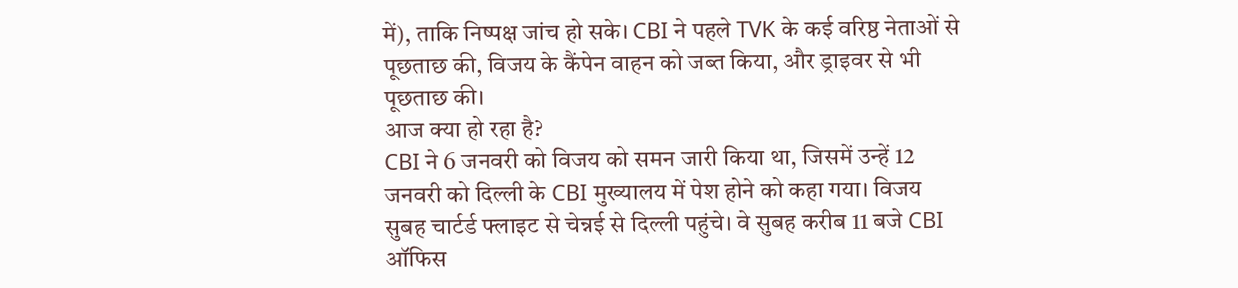में), ताकि निष्पक्ष जांच हो सके। CBI ने पहले TVK के कई वरिष्ठ नेताओं से पूछताछ की, विजय के कैंपेन वाहन को जब्त किया, और ड्राइवर से भी पूछताछ की।
आज क्या हो रहा है?
CBI ने 6 जनवरी को विजय को समन जारी किया था, जिसमें उन्हें 12 जनवरी को दिल्ली के CBI मुख्यालय में पेश होने को कहा गया। विजय सुबह चार्टर्ड फ्लाइट से चेन्नई से दिल्ली पहुंचे। वे सुबह करीब 11 बजे CBI ऑफिस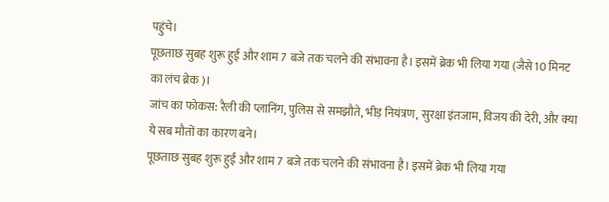पहुंचे।
पूछताछ सुबह शुरू हुई और शाम 7 बजे तक चलने की संभावना है। इसमें ब्रेक भी लिया गया (जैसे 10 मिनट का लंच ब्रेक)।
जांच का फोकस: रैली की प्लानिंग, पुलिस से समझौते, भीड़ नियंत्रण, सुरक्षा इंतजाम, विजय की देरी, और क्या ये सब मौतों का कारण बने।
पूछताछ सुबह शुरू हुई और शाम 7 बजे तक चलने की संभावना है। इसमें ब्रेक भी लिया गया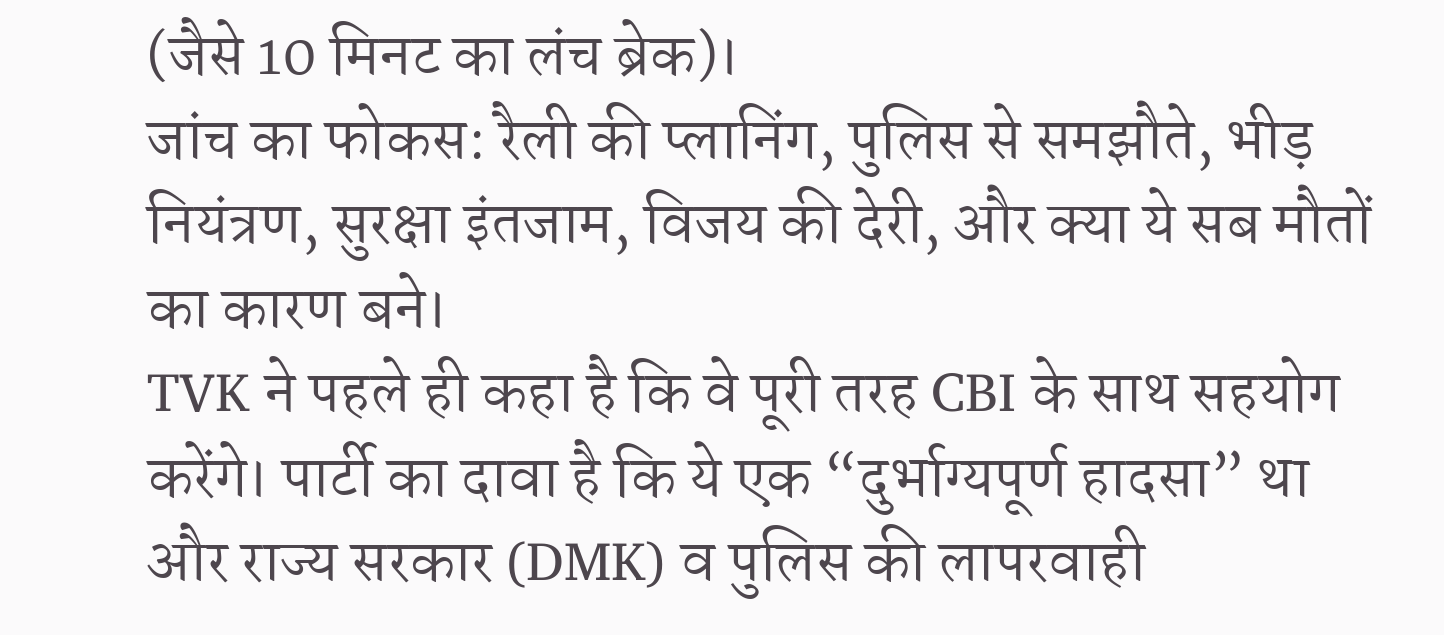(जैसे 10 मिनट का लंच ब्रेक)।
जांच का फोकस: रैली की प्लानिंग, पुलिस से समझौते, भीड़ नियंत्रण, सुरक्षा इंतजाम, विजय की देरी, और क्या ये सब मौतों का कारण बने।
TVK ने पहले ही कहा है कि वे पूरी तरह CBI के साथ सहयोग करेंगे। पार्टी का दावा है कि ये एक “दुर्भाग्यपूर्ण हादसा” था और राज्य सरकार (DMK) व पुलिस की लापरवाही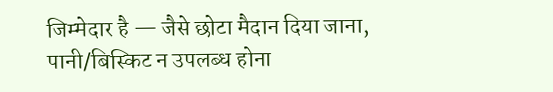जिम्मेदार है — जैसे छोटा मैदान दिया जाना, पानी/बिस्किट न उपलब्ध होना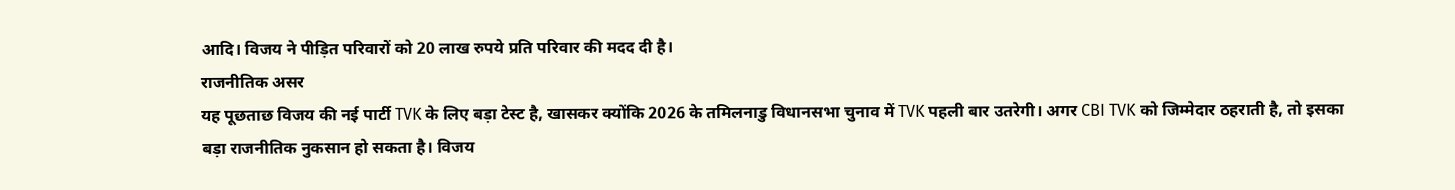आदि। विजय ने पीड़ित परिवारों को 20 लाख रुपये प्रति परिवार की मदद दी है।
राजनीतिक असर
यह पूछताछ विजय की नई पार्टी TVK के लिए बड़ा टेस्ट है, खासकर क्योंकि 2026 के तमिलनाडु विधानसभा चुनाव में TVK पहली बार उतरेगी। अगर CBI TVK को जिम्मेदार ठहराती है, तो इसका बड़ा राजनीतिक नुकसान हो सकता है। विजय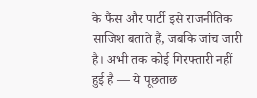के फैंस और पार्टी इसे राजनीतिक साजिश बताते हैं, जबकि जांच जारी है। अभी तक कोई गिरफ्तारी नहीं हुई है — ये पूछताछ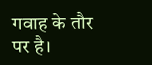गवाह के तौर पर है।